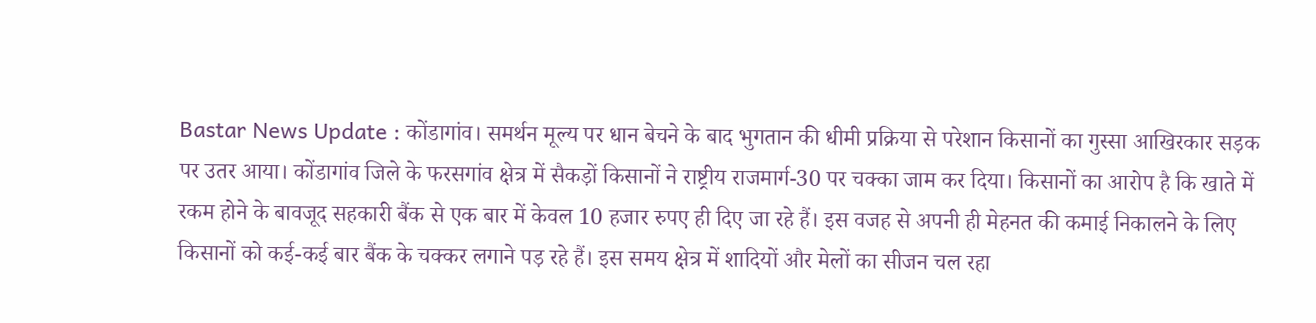Bastar News Update : कोंडागांव। समर्थन मूल्य पर धान बेचने के बाद भुगतान की धीमी प्रक्रिया से परेशान किसानों का गुस्सा आखिरकार सड़क पर उतर आया। कोंडागांव जिले के फरसगांव क्षेत्र में सैकड़ों किसानों ने राष्ट्रीय राजमार्ग-30 पर चक्का जाम कर दिया। किसानों का आरोप है कि खाते में रकम होने के बावजूद सहकारी बैंक से एक बार में केवल 10 हजार रुपए ही दिए जा रहे हैं। इस वजह से अपनी ही मेहनत की कमाई निकालने के लिए किसानों को कई-कई बार बैंक के चक्कर लगाने पड़ रहे हैं। इस समय क्षेत्र में शादियों और मेलों का सीजन चल रहा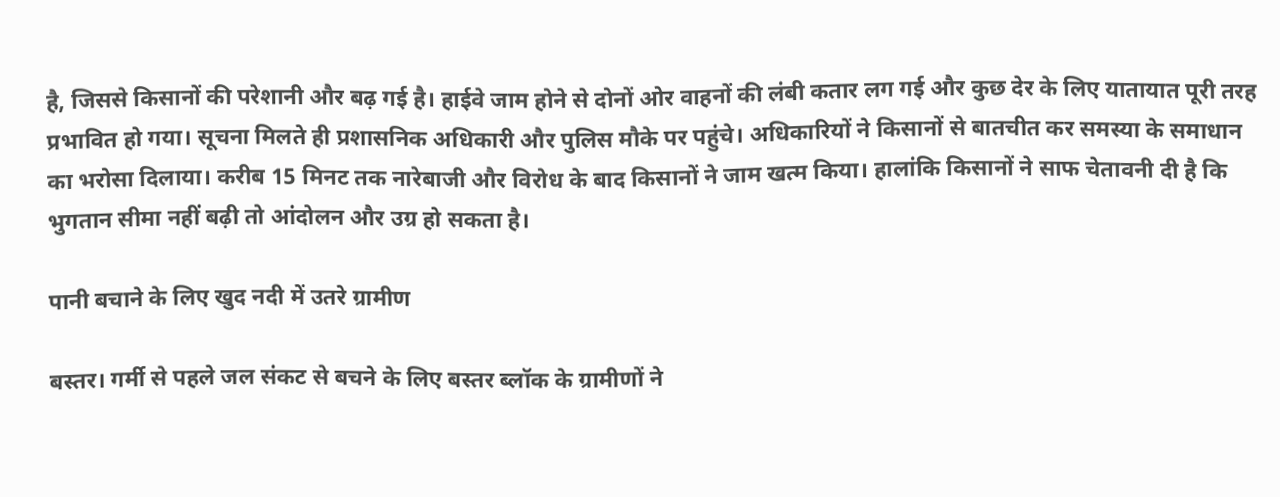है, जिससे किसानों की परेशानी और बढ़ गई है। हाईवे जाम होने से दोनों ओर वाहनों की लंबी कतार लग गई और कुछ देर के लिए यातायात पूरी तरह प्रभावित हो गया। सूचना मिलते ही प्रशासनिक अधिकारी और पुलिस मौके पर पहुंचे। अधिकारियों ने किसानों से बातचीत कर समस्या के समाधान का भरोसा दिलाया। करीब 15 मिनट तक नारेबाजी और विरोध के बाद किसानों ने जाम खत्म किया। हालांकि किसानों ने साफ चेतावनी दी है कि भुगतान सीमा नहीं बढ़ी तो आंदोलन और उग्र हो सकता है।

पानी बचाने के लिए खुद नदी में उतरे ग्रामीण

बस्तर। गर्मी से पहले जल संकट से बचने के लिए बस्तर ब्लॉक के ग्रामीणों ने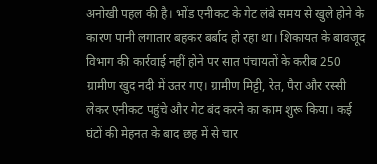अनोखी पहल की है। भोंड एनीकट के गेट लंबे समय से खुले होने के कारण पानी लगातार बहकर बर्बाद हो रहा था। शिकायत के बावजूद विभाग की कार्रवाई नहीं होने पर सात पंचायतों के करीब 250 ग्रामीण खुद नदी में उतर गए। ग्रामीण मिट्टी, रेत, पैरा और रस्सी लेकर एनीकट पहुंचे और गेट बंद करने का काम शुरू किया। कई घंटों की मेहनत के बाद छह में से चार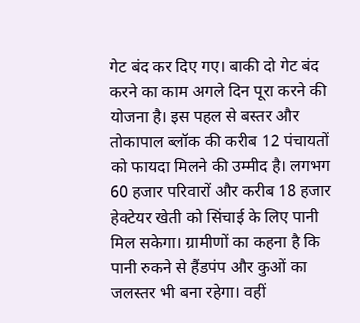गेट बंद कर दिए गए। बाकी दो गेट बंद करने का काम अगले दिन पूरा करने की योजना है। इस पहल से बस्तर और तोकापाल ब्लॉक की करीब 12 पंचायतों को फायदा मिलने की उम्मीद है। लगभग 60 हजार परिवारों और करीब 18 हजार हेक्टेयर खेती को सिंचाई के लिए पानी मिल सकेगा। ग्रामीणों का कहना है कि पानी रुकने से हैंडपंप और कुओं का जलस्तर भी बना रहेगा। वहीं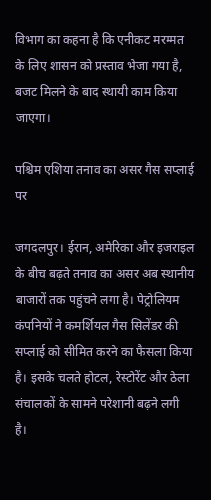विभाग का कहना है कि एनीकट मरम्मत के लिए शासन को प्रस्ताव भेजा गया है, बजट मिलने के बाद स्थायी काम किया जाएगा।

पश्चिम एशिया तनाव का असर गैस सप्लाई पर

जगदलपुर। ईरान, अमेरिका और इजराइल के बीच बढ़ते तनाव का असर अब स्थानीय बाजारों तक पहुंचने लगा है। पेट्रोलियम कंपनियों ने कमर्शियल गैस सिलेंडर की सप्लाई को सीमित करने का फैसला किया है। इसके चलते होटल, रेस्टोरेंट और ठेला संचालकों के सामने परेशानी बढ़ने लगी है।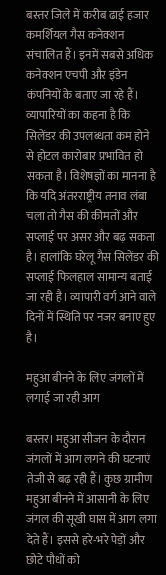बस्तर जिले में करीब ढाई हजार कमर्शियल गैस कनेक्शन संचालित हैं। इनमें सबसे अधिक कनेक्शन एचपी और इंडेन कंपनियों के बताए जा रहे हैं। व्यापारियों का कहना है कि सिलेंडर की उपलब्धता कम होने से होटल कारोबार प्रभावित हो सकता है। विशेषज्ञों का मानना है कि यदि अंतरराष्ट्रीय तनाव लंबा चला तो गैस की कीमतों और सप्लाई पर असर और बढ़ सकता है। हालांकि घरेलू गैस सिलेंडर की सप्लाई फिलहाल सामान्य बताई जा रही है। व्यापारी वर्ग आने वाले दिनों में स्थिति पर नजर बनाए हुए है।

महुआ बीनने के लिए जंगलों में लगाई जा रही आग

बस्तर। महुआ सीजन के दौरान जंगलों में आग लगने की घटनाएं तेजी से बढ़ रही हैं। कुछ ग्रामीण महुआ बीनने में आसानी के लिए जंगल की सूखी घास में आग लगा देते हैं। इससे हरे-भरे पेड़ों और छोटे पौधों को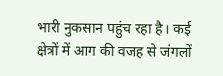भारी नुकसान पहुंच रहा है। कई क्षेत्रों में आग की वजह से जंगलों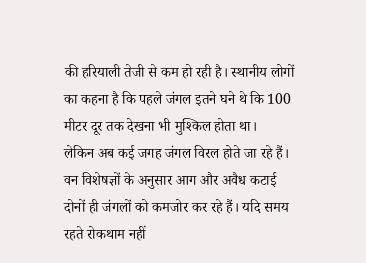की हरियाली तेजी से कम हो रही है। स्थानीय लोगों का कहना है कि पहले जंगल इतने घने थे कि 100 मीटर दूर तक देखना भी मुश्किल होता था।
लेकिन अब कई जगह जंगल विरल होते जा रहे हैं। वन विशेषज्ञों के अनुसार आग और अवैध कटाई दोनों ही जंगलों को कमजोर कर रहे हैं। यदि समय रहते रोकथाम नहीं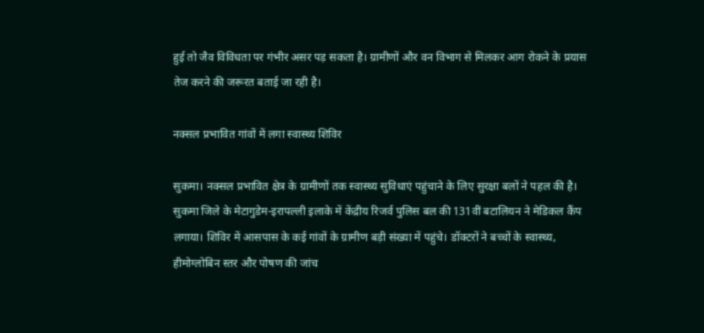हुई तो जैव विविधता पर गंभीर असर पड़ सकता है। ग्रामीणों और वन विभाग से मिलकर आग रोकने के प्रयास तेज करने की जरूरत बताई जा रही है।

नक्सल प्रभावित गांवों में लगा स्वास्थ्य शिविर

सुकमा। नक्सल प्रभावित क्षेत्र के ग्रामीणों तक स्वास्थ्य सुविधाएं पहुंचाने के लिए सुरक्षा बलों ने पहल की है।
सुकमा जिले के मेटागुडेम-इरापल्ली इलाके में केंद्रीय रिजर्व पुलिस बल की 131वीं बटालियन ने मेडिकल कैंप लगाया। शिविर में आसपास के कई गांवों के ग्रामीण बड़ी संख्या में पहुंचे। डॉक्टरों ने बच्चों के स्वास्थ्य, हीमोग्लोबिन स्तर और पोषण की जांच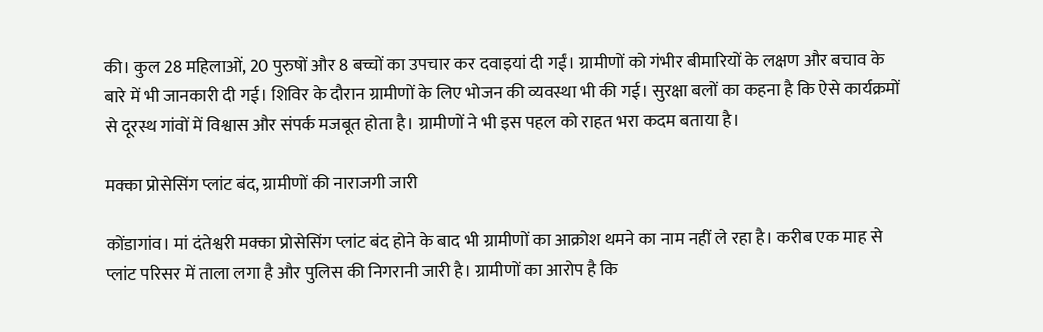की। कुल 28 महिलाओं, 20 पुरुषों और 8 बच्चों का उपचार कर दवाइयां दी गईं। ग्रामीणों को गंभीर बीमारियों के लक्षण और बचाव के बारे में भी जानकारी दी गई। शिविर के दौरान ग्रामीणों के लिए भोजन की व्यवस्था भी की गई। सुरक्षा बलों का कहना है कि ऐसे कार्यक्रमों से दूरस्थ गांवों में विश्वास और संपर्क मजबूत होता है। ग्रामीणों ने भी इस पहल को राहत भरा कदम बताया है।

मक्का प्रोसेसिंग प्लांट बंद, ग्रामीणों की नाराजगी जारी

कोंडागांव। मां दंतेश्वरी मक्का प्रोसेसिंग प्लांट बंद होने के बाद भी ग्रामीणों का आक्रोश थमने का नाम नहीं ले रहा है। करीब एक माह से प्लांट परिसर में ताला लगा है और पुलिस की निगरानी जारी है। ग्रामीणों का आरोप है कि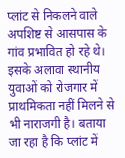प्लांट से निकलने वाले अपशिष्ट से आसपास के गांव प्रभावित हो रहे थे। इसके अलावा स्थानीय युवाओं को रोजगार में प्राथमिकता नहीं मिलने से भी नाराजगी है। बताया जा रहा है कि प्लांट में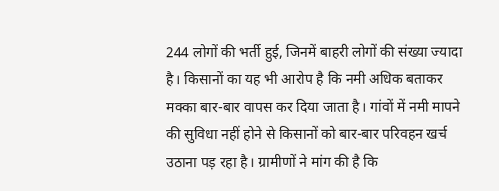244 लोगों की भर्ती हुई, जिनमें बाहरी लोगों की संख्या ज्यादा है। किसानों का यह भी आरोप है कि नमी अधिक बताकर मक्का बार-बार वापस कर दिया जाता है। गांवों में नमी मापने की सुविधा नहीं होने से किसानों को बार-बार परिवहन खर्च उठाना पड़ रहा है। ग्रामीणों ने मांग की है कि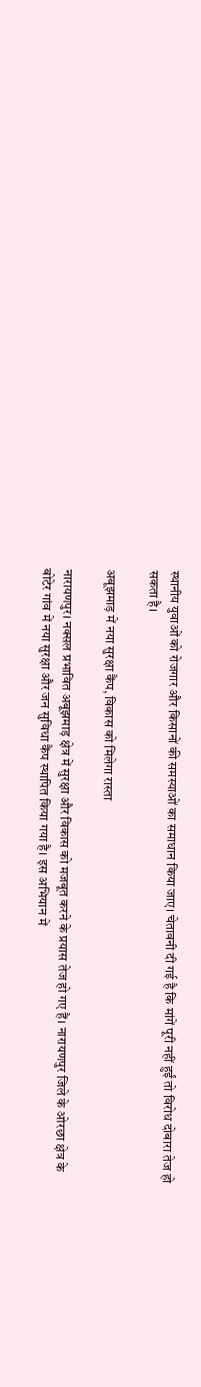स्थानीय युवाओं को रोजगार और किसानों की समस्याओं का समाधान किया जाए। चेतावनी दी गई है कि मांगें पूरी नहीं हुईं तो विरोध दोबारा तेज हो सकता है।

अबूझमाड़ में नया सुरक्षा कैंप, विकास को मिलेगा रास्ता

नारायणपुर। नक्सल प्रभावित अबूझमाड़ क्षेत्र में सुरक्षा और विकास को मजबूत करने के प्रयास तेज हो गए हैं। नारायणपुर जिले के ओरछा क्षेत्र के बोटेर गांव में नया सुरक्षा और जन सुविधा कैंप स्थापित किया गया है। इस अभियान में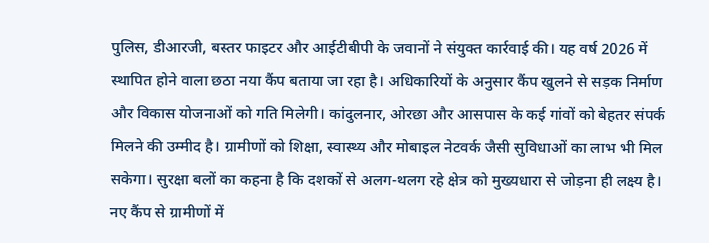पुलिस, डीआरजी, बस्तर फाइटर और आईटीबीपी के जवानों ने संयुक्त कार्रवाई की। यह वर्ष 2026 में स्थापित होने वाला छठा नया कैंप बताया जा रहा है। अधिकारियों के अनुसार कैंप खुलने से सड़क निर्माण और विकास योजनाओं को गति मिलेगी। कांदुलनार, ओरछा और आसपास के कई गांवों को बेहतर संपर्क मिलने की उम्मीद है। ग्रामीणों को शिक्षा, स्वास्थ्य और मोबाइल नेटवर्क जैसी सुविधाओं का लाभ भी मिल सकेगा। सुरक्षा बलों का कहना है कि दशकों से अलग-थलग रहे क्षेत्र को मुख्यधारा से जोड़ना ही लक्ष्य है। नए कैंप से ग्रामीणों में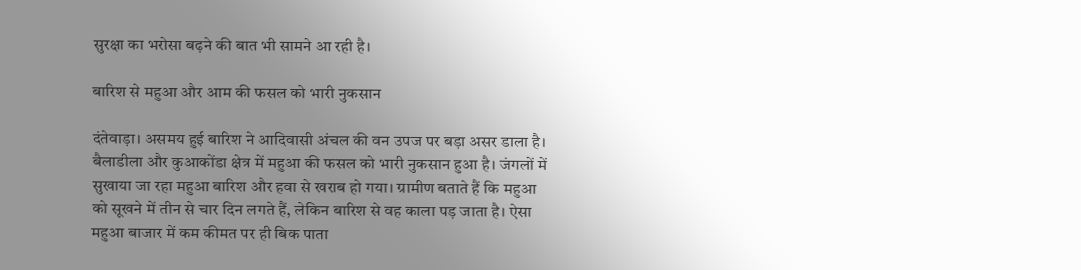सुरक्षा का भरोसा बढ़ने की बात भी सामने आ रही है।

बारिश से महुआ और आम की फसल को भारी नुकसान

दंतेवाड़ा। असमय हुई बारिश ने आदिवासी अंचल की वन उपज पर बड़ा असर डाला है। बैलाडीला और कुआकोंडा क्षेत्र में महुआ की फसल को भारी नुकसान हुआ है। जंगलों में सुखाया जा रहा महुआ बारिश और हवा से खराब हो गया। ग्रामीण बताते हैं कि महुआ को सूखने में तीन से चार दिन लगते हैं, लेकिन बारिश से वह काला पड़ जाता है। ऐसा महुआ बाजार में कम कीमत पर ही बिक पाता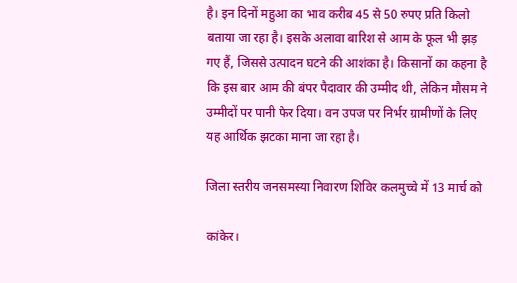है। इन दिनों महुआ का भाव करीब 45 से 50 रुपए प्रति किलो बताया जा रहा है। इसके अलावा बारिश से आम के फूल भी झड़ गए हैं, जिससे उत्पादन घटने की आशंका है। किसानों का कहना है कि इस बार आम की बंपर पैदावार की उम्मीद थी, लेकिन मौसम ने उम्मीदों पर पानी फेर दिया। वन उपज पर निर्भर ग्रामीणों के लिए यह आर्थिक झटका माना जा रहा है।

जिला स्तरीय जनसमस्या निवारण शिविर कलमुच्चे में 13 मार्च को

कांकेर।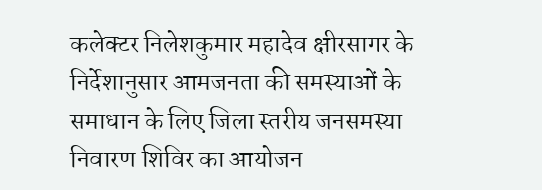कलेक्टर निलेशकुमार महादेव क्षीरसागर के निर्देशानुसार आमजनता की समस्याओं के समाधान के लिए जिला स्तरीय जनसमस्या निवारण शिविर का आयोजन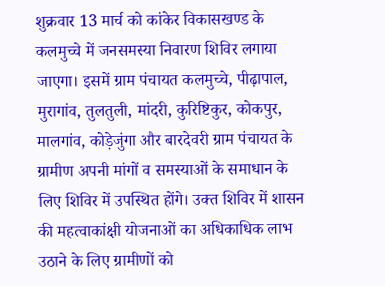शुक्रवार 13 मार्च को कांकेर विकासखण्ड के कलमुच्चे में जनसमस्या निवारण शिविर लगाया जाएगा। इसमें ग्राम पंचायत कलमुच्चे, पीढ़ापाल, मुरागांव, तुलतुली, मांदरी, कुरिष्टिकुर, कोकपुर, मालगांव, कोड़ेजुंगा और बारदेवरी ग्राम पंचायत के ग्रामीण अपनी मांगों व समस्याओं के समाधान के लिए शिविर में उपस्थित होंगे। उक्त शिविर में शासन की महत्वाकांक्षी योजनाओं का अधिकाधिक लाभ उठाने के लिए ग्रामीणों को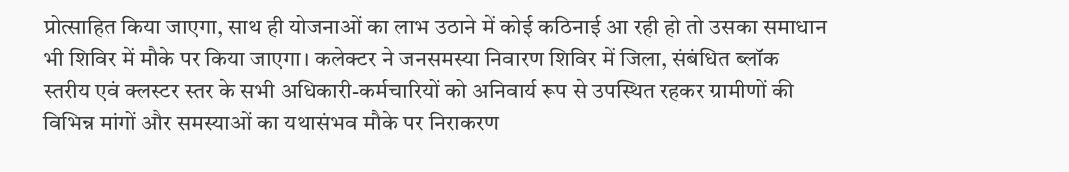प्रोत्साहित किया जाएगा, साथ ही योजनाओं का लाभ उठाने में कोई कठिनाई आ रही हो तो उसका समाधान भी शिविर में मौके पर किया जाएगा। कलेक्टर ने जनसमस्या निवारण शिविर में जिला, संबंधित ब्लॉक स्तरीय एवं क्लस्टर स्तर के सभी अधिकारी-कर्मचारियों को अनिवार्य रूप से उपस्थित रहकर ग्रामीणों की विभिन्न मांगों और समस्याओं का यथासंभव मौके पर निराकरण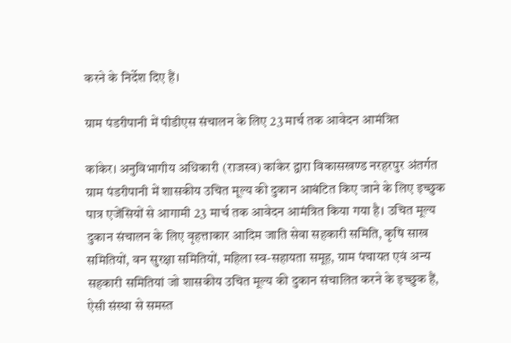करने के निर्देश दिए हैं।

ग्राम पंडरीपानी में पीडीएस संचालन के लिए 23 मार्च तक आवेदन आमंत्रित

कांकेर। अनुविभागीय अधिकारी (राजस्व) कांकेर द्वारा विकासखण्ड नरहरपुर अंतर्गत ग्राम पंडरीपानी में शासकीय उचित मूल्य की दुकान आबंटित किए जाने के लिए इच्छुक पात्र एजेंसियों से आगामी 23 मार्च तक आवेदन आमंत्रित किया गया है। उचित मूल्य दुकान संचालन के लिए वृहत्ताकार आदिम जाति सेवा सहकारी समिति, कृषि साख समितियों, वन सुरक्षा समितियों, महिला स्व-सहायता समूह, ग्राम पंचायत एवं अन्य सहकारी समितियां जो शासकीय उचित मूल्य की दुकान संचालित करने के इच्छुक हैं, ऐसी संस्था से समस्त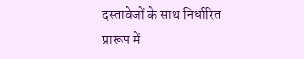दस्तावेजों के साथ निर्धारित प्रारूप में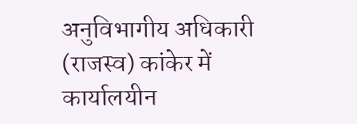अनुविभागीय अधिकारी (राजस्व) कांकेर में कार्यालयीन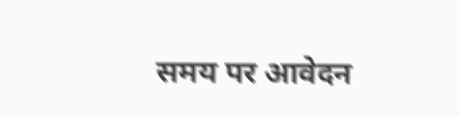समय पर आवेदन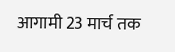आगामी 23 मार्च तक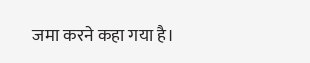जमा करने कहा गया है।